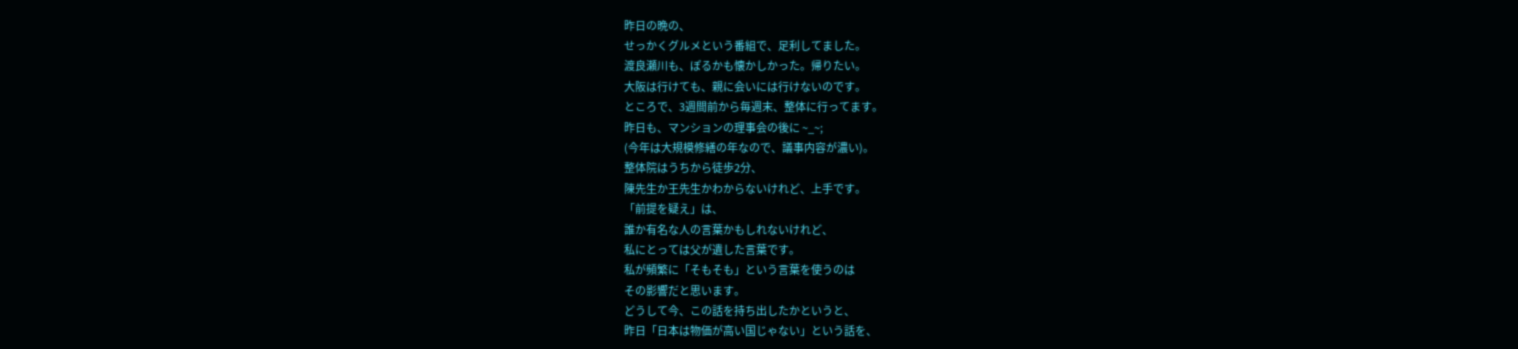昨日の晩の、
せっかくグルメという番組で、足利してました。
渡良瀬川も、ぽるかも懐かしかった。帰りたい。
大阪は行けても、親に会いには行けないのです。
ところで、3週間前から毎週末、整体に行ってます。
昨日も、マンションの理事会の後に ~_~;
(今年は大規模修繕の年なので、議事内容が濃い)。
整体院はうちから徒歩2分、
陳先生か王先生かわからないけれど、上手です。
「前提を疑え」は、
誰か有名な人の言葉かもしれないけれど、
私にとっては父が遺した言葉です。
私が頻繁に「そもそも」という言葉を使うのは
その影響だと思います。
どうして今、この話を持ち出したかというと、
昨日「日本は物価が高い国じゃない」という話を、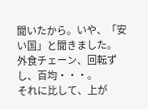聞いたから。いや、「安い国」と聞きました。
外食チェーン、回転ずし、百均・・・。
それに比して、上が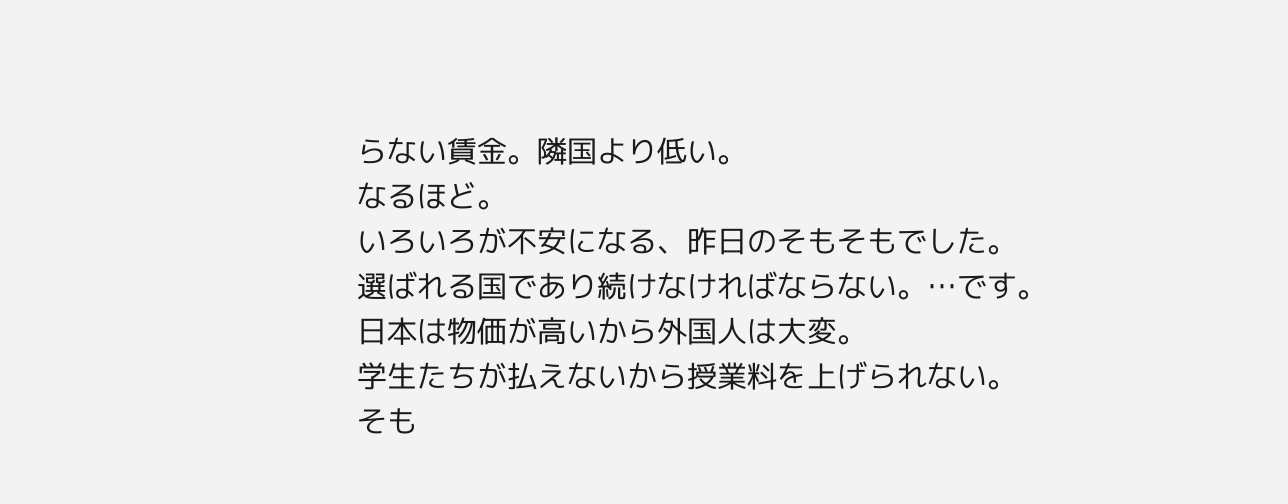らない賃金。隣国より低い。
なるほど。
いろいろが不安になる、昨日のそもそもでした。
選ばれる国であり続けなければならない。…です。
日本は物価が高いから外国人は大変。
学生たちが払えないから授業料を上げられない。
そも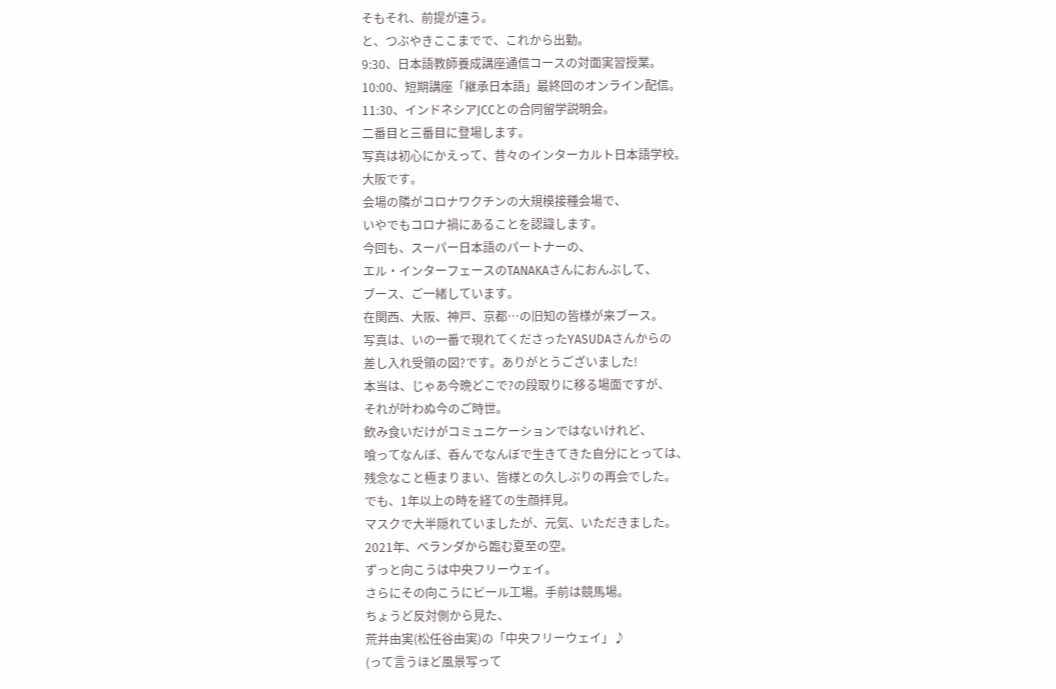そもそれ、前提が違う。
と、つぶやきここまでで、これから出勤。
9:30、日本語教師養成講座通信コースの対面実習授業。
10:00、短期講座「継承日本語」最終回のオンライン配信。
11:30、インドネシアJCCとの合同留学説明会。
二番目と三番目に登場します。
写真は初心にかえって、昔々のインターカルト日本語学校。
大阪です。
会場の隣がコロナワクチンの大規模接種会場で、
いやでもコロナ禍にあることを認識します。
今回も、スーパー日本語のパートナーの、
エル・インターフェースのTANAKAさんにおんぶして、
ブース、ご一緒しています。
在関西、大阪、神戸、京都…の旧知の皆様が来ブース。
写真は、いの一番で現れてくださったYASUDAさんからの
差し入れ受領の図?です。ありがとうございました!
本当は、じゃあ今晩どこで?の段取りに移る場面ですが、
それが叶わぬ今のご時世。
飲み食いだけがコミュニケーションではないけれど、
喰ってなんぼ、呑んでなんぼで生きてきた自分にとっては、
残念なこと極まりまい、皆様との久しぶりの再会でした。
でも、1年以上の時を経ての生顔拝見。
マスクで大半隠れていましたが、元気、いただきました。
2021年、ベランダから臨む夏至の空。
ずっと向こうは中央フリーウェイ。
さらにその向こうにビール工場。手前は競馬場。
ちょうど反対側から見た、
荒井由実(松任谷由実)の「中央フリーウェイ」♪
(って言うほど風景写って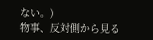ない。)
物事、反対側から見る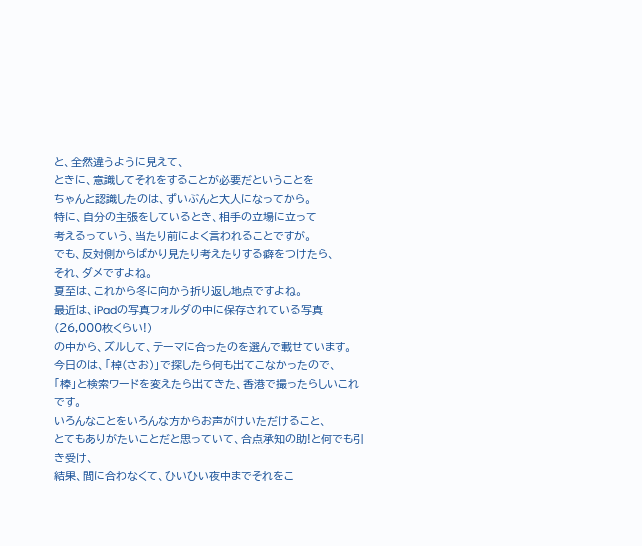と、全然違うように見えて、
ときに、意識してそれをすることが必要だということを
ちゃんと認識したのは、ずいぶんと大人になってから。
特に、自分の主張をしているとき、相手の立場に立って
考えるっていう、当たり前によく言われることですが。
でも、反対側からばかり見たり考えたりする癖をつけたら、
それ、ダメですよね。
夏至は、これから冬に向かう折り返し地点ですよね。
最近は、iPadの写真フォルダの中に保存されている写真(26,000枚くらい!)
の中から、ズルして、テーマに合ったのを選んで載せています。
今日のは、「棹(さお)」で探したら何も出てこなかったので、
「棒」と検索ワードを変えたら出てきた、香港で撮ったらしいこれです。
いろんなことをいろんな方からお声がけいただけること、
とてもありがたいことだと思っていて、合点承知の助!と何でも引き受け、
結果、間に合わなくて、ひいひい夜中までそれをこ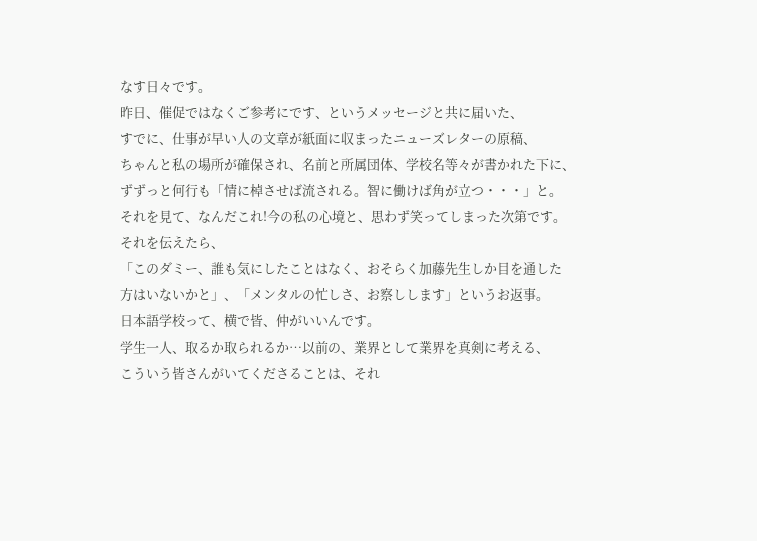なす日々です。
昨日、催促ではなくご参考にです、というメッセージと共に届いた、
すでに、仕事が早い人の文章が紙面に収まったニューズレターの原稿、
ちゃんと私の場所が確保され、名前と所属団体、学校名等々が書かれた下に、
ずずっと何行も「情に棹させば流される。智に働けば角が立つ・・・」と。
それを見て、なんだこれ!今の私の心境と、思わず笑ってしまった次第です。
それを伝えたら、
「このダミー、誰も気にしたことはなく、おそらく加藤先生しか目を通した
方はいないかと」、「メンタルの忙しさ、お察しします」というお返事。
日本語学校って、横で皆、仲がいいんです。
学生一人、取るか取られるか…以前の、業界として業界を真剣に考える、
こういう皆さんがいてくださることは、それ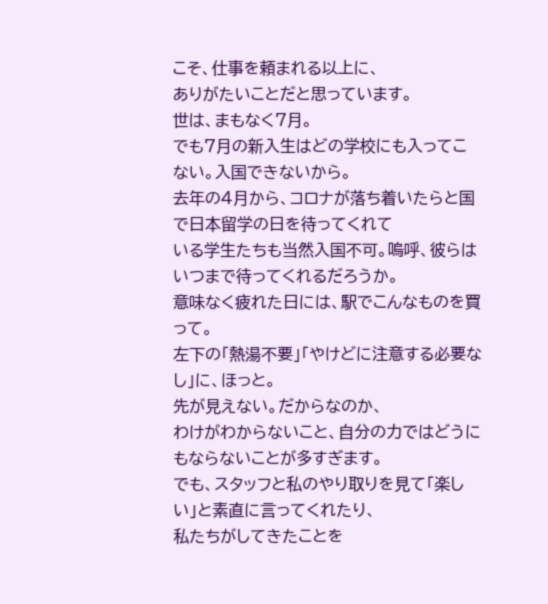こそ、仕事を頼まれる以上に、
ありがたいことだと思っています。
世は、まもなく7月。
でも7月の新入生はどの学校にも入ってこない。入国できないから。
去年の4月から、コロナが落ち着いたらと国で日本留学の日を待ってくれて
いる学生たちも当然入国不可。嗚呼、彼らはいつまで待ってくれるだろうか。
意味なく疲れた日には、駅でこんなものを買って。
左下の「熱湯不要」「やけどに注意する必要なし」に、ほっと。
先が見えない。だからなのか、
わけがわからないこと、自分の力ではどうにもならないことが多すぎます。
でも、スタッフと私のやり取りを見て「楽しい」と素直に言ってくれたり、
私たちがしてきたことを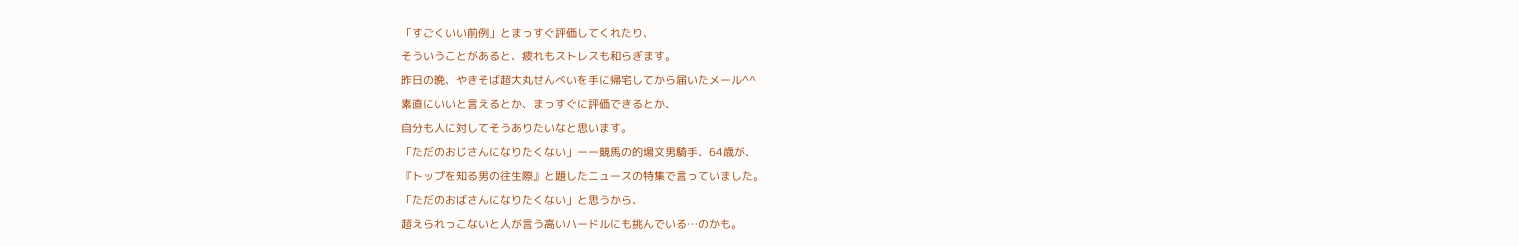「すごくいい前例」とまっすぐ評価してくれたり、
そういうことがあると、疲れもストレスも和らぎます。
昨日の晩、やきそば超大丸せんべいを手に帰宅してから届いたメール^^
素直にいいと言えるとか、まっすぐに評価できるとか、
自分も人に対してそうありたいなと思います。
「ただのおじさんになりたくない」ーー競馬の的場文男騎手、64歳が、
『トップを知る男の往生際』と題したニュースの特集で言っていました。
「ただのおばさんになりたくない」と思うから、
超えられっこないと人が言う高いハードルにも挑んでいる…のかも。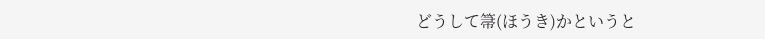どうして箒(ほうき)かというと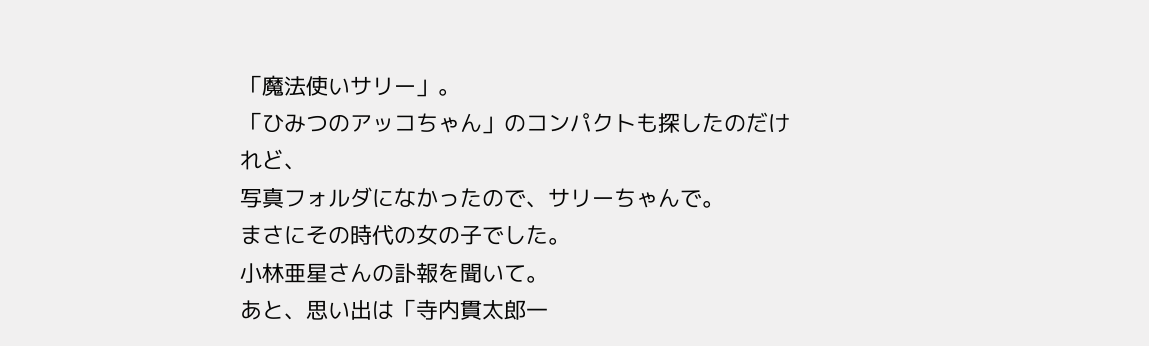「魔法使いサリー」。
「ひみつのアッコちゃん」のコンパクトも探したのだけれど、
写真フォルダになかったので、サリーちゃんで。
まさにその時代の女の子でした。
小林亜星さんの訃報を聞いて。
あと、思い出は「寺内貫太郎一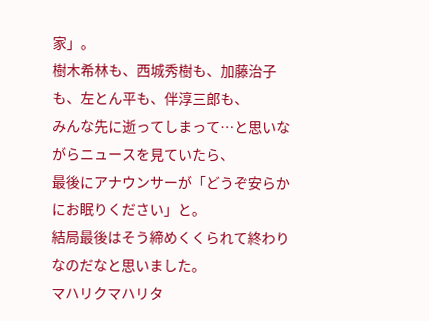家」。
樹木希林も、西城秀樹も、加藤治子も、左とん平も、伴淳三郎も、
みんな先に逝ってしまって…と思いながらニュースを見ていたら、
最後にアナウンサーが「どうぞ安らかにお眠りください」と。
結局最後はそう締めくくられて終わりなのだなと思いました。
マハリクマハリタ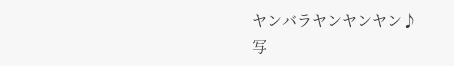ヤンバラヤンヤンヤン♪
写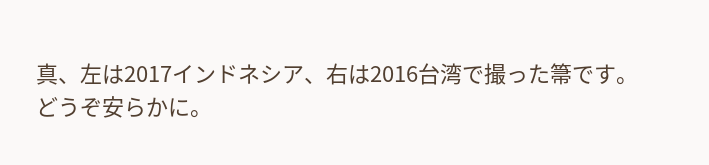真、左は2017インドネシア、右は2016台湾で撮った箒です。
どうぞ安らかに。